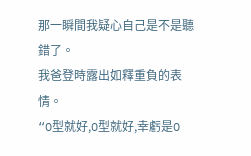那一瞬間我疑心自己是不是聽錯了。
我爸登時露出如釋重負的表情。
“O型就好,O型就好,幸虧是O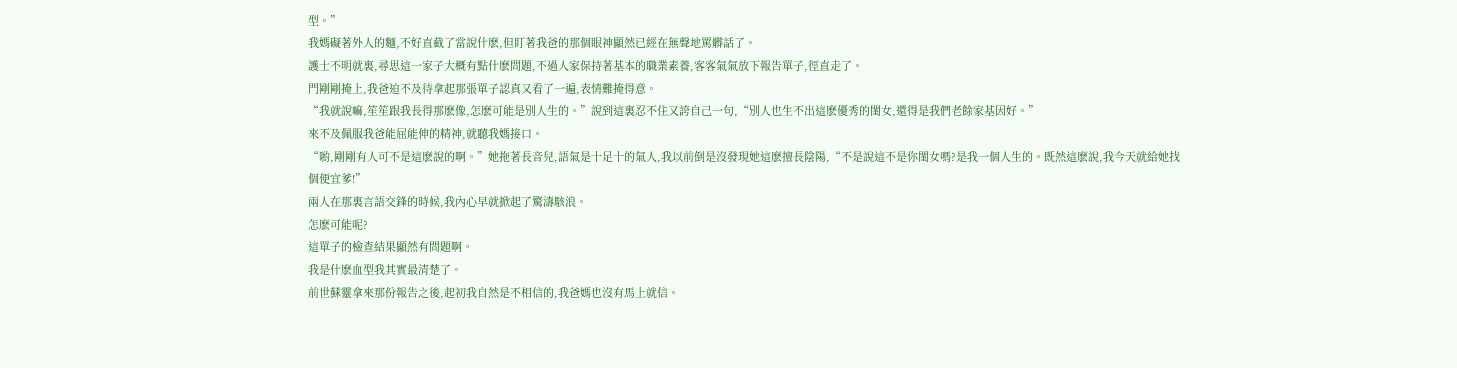型。”
我媽礙著外人的麵,不好直截了當說什麽,但盯著我爸的那個眼神顯然已經在無聲地罵髒話了。
護士不明就裏,尋思這一家子大概有點什麽問題,不過人家保持著基本的職業素養,客客氣氣放下報告單子,徑直走了。
門剛剛掩上,我爸迫不及待拿起那張單子認真又看了一遍,表情難掩得意。
“我就說嘛,笙笙跟我長得那麽像,怎麽可能是別人生的。”說到這裏忍不住又誇自己一句,“別人也生不出這麽優秀的閨女,還得是我們老餘家基因好。”
來不及佩服我爸能屈能伸的精神,就聽我媽接口。
“喲,剛剛有人可不是這麽說的啊。”她拖著長音兒,語氣是十足十的氣人,我以前倒是沒發現她這麽擅長陰陽,“不是說這不是你閨女嗎?是我一個人生的。既然這麽說,我今天就給她找個便宜爹!”
兩人在那裏言語交鋒的時候,我內心早就掀起了驚濤駭浪。
怎麽可能呢?
這單子的檢查結果顯然有問題啊。
我是什麽血型我其實最清楚了。
前世蘇靈拿來那份報告之後,起初我自然是不相信的,我爸媽也沒有馬上就信。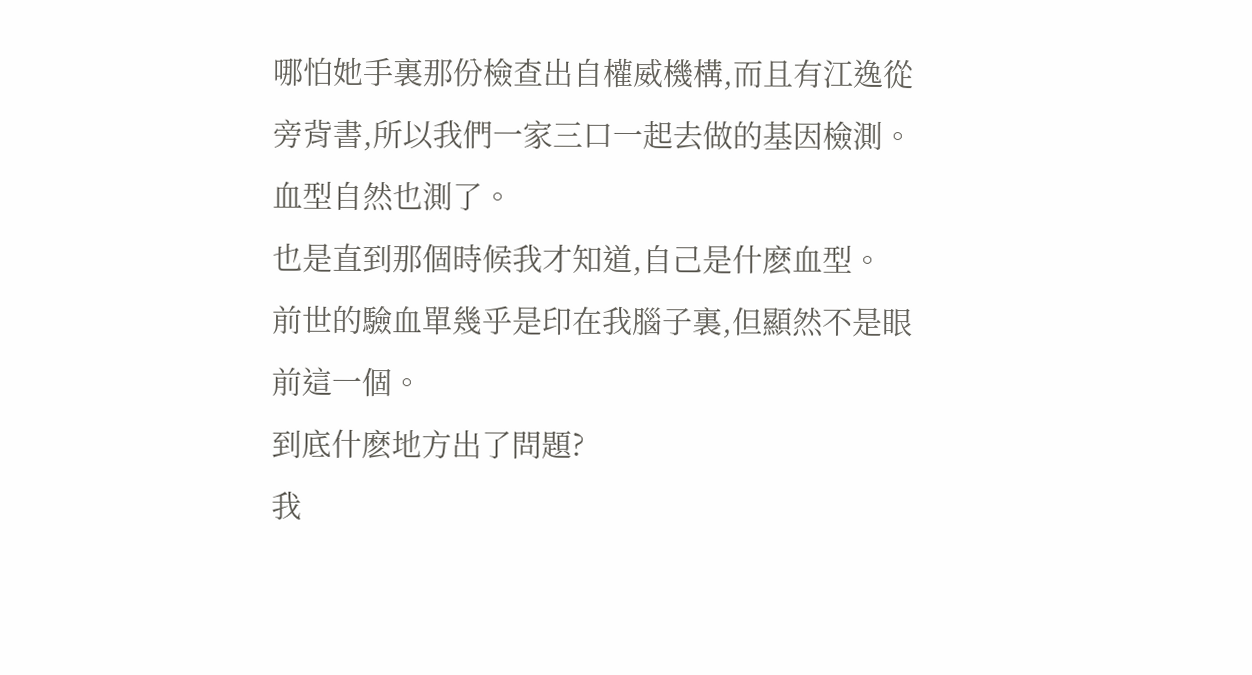哪怕她手裏那份檢查出自權威機構,而且有江逸從旁背書,所以我們一家三口一起去做的基因檢測。
血型自然也測了。
也是直到那個時候我才知道,自己是什麽血型。
前世的驗血單幾乎是印在我腦子裏,但顯然不是眼前這一個。
到底什麽地方出了問題?
我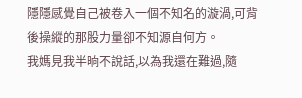隱隱感覺自己被卷入一個不知名的漩渦,可背後操縱的那股力量卻不知源自何方。
我媽見我半晌不說話,以為我還在難過,隨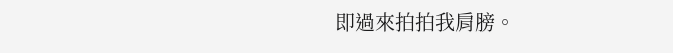即過來拍拍我肩膀。